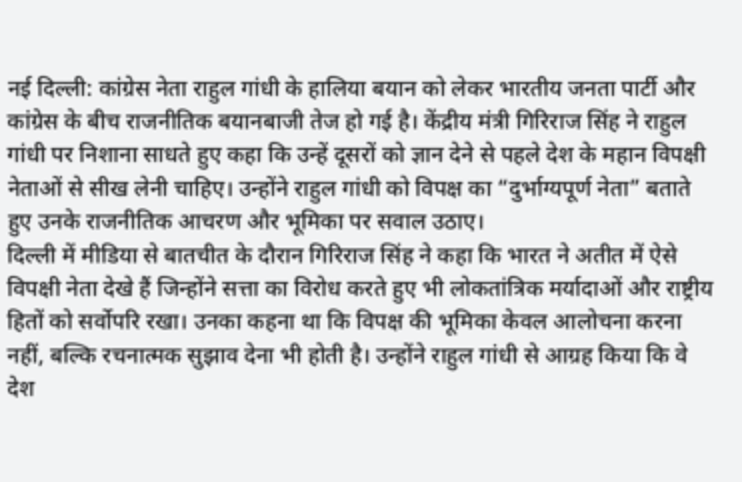नई दिल्ली: कांग्रेस नेता राहुल गांधी के हालिया बयान को लेकर भारतीय जनता पार्टी और कांग्रेस के बीच राजनीतिक बयानबाजी तेज हो गई है। केंद्रीय मंत्री गिरिराज सिंह ने राहुल गांधी पर निशाना साधते हुए कहा कि उन्हें दूसरों को ज्ञान देने से पहले देश के महान विपक्षी नेताओं से सीख लेनी चाहिए। उन्होंने राहुल गांधी को विपक्ष का “दुर्भाग्यपूर्ण नेता” बताते हुए उनके राजनीतिक आचरण और भूमिका पर सवाल उठाए।
दिल्ली में मीडिया से बातचीत के दौरान गिरिराज सिंह ने कहा कि भारत ने अतीत में ऐसे विपक्षी नेता देखे हैं जिन्होंने सत्ता का विरोध करते हुए भी लोकतांत्रिक मर्यादाओं और राष्ट्रीय हितों को सर्वोपरि रखा। उनका कहना था कि विपक्ष की भूमिका केवल आलोचना करना नहीं, बल्कि रचनात्मक सुझाव देना भी होती है। उन्होंने राहुल गांधी से आग्रह किया कि वे देश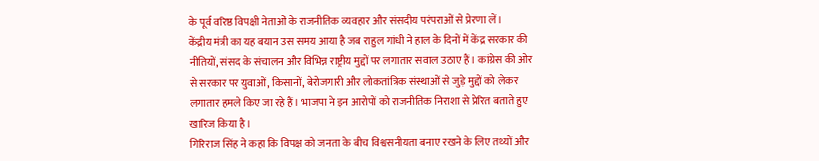के पूर्व वरिष्ठ विपक्षी नेताओं के राजनीतिक व्यवहार और संसदीय परंपराओं से प्रेरणा लें।
केंद्रीय मंत्री का यह बयान उस समय आया है जब राहुल गांधी ने हाल के दिनों में केंद्र सरकार की नीतियों, संसद के संचालन और विभिन्न राष्ट्रीय मुद्दों पर लगातार सवाल उठाए हैं। कांग्रेस की ओर से सरकार पर युवाओं, किसानों, बेरोजगारी और लोकतांत्रिक संस्थाओं से जुड़े मुद्दों को लेकर लगातार हमले किए जा रहे हैं। भाजपा ने इन आरोपों को राजनीतिक निराशा से प्रेरित बताते हुए खारिज किया है।
गिरिराज सिंह ने कहा कि विपक्ष को जनता के बीच विश्वसनीयता बनाए रखने के लिए तथ्यों और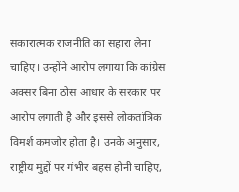सकारात्मक राजनीति का सहारा लेना चाहिए। उन्होंने आरोप लगाया कि कांग्रेस अक्सर बिना ठोस आधार के सरकार पर आरोप लगाती है और इससे लोकतांत्रिक विमर्श कमजोर होता है। उनके अनुसार, राष्ट्रीय मुद्दों पर गंभीर बहस होनी चाहिए,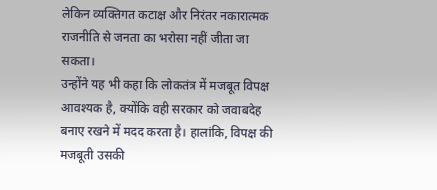लेकिन व्यक्तिगत कटाक्ष और निरंतर नकारात्मक राजनीति से जनता का भरोसा नहीं जीता जा सकता।
उन्होंने यह भी कहा कि लोकतंत्र में मजबूत विपक्ष आवश्यक है, क्योंकि वही सरकार को जवाबदेह बनाए रखने में मदद करता है। हालांकि, विपक्ष की मजबूती उसकी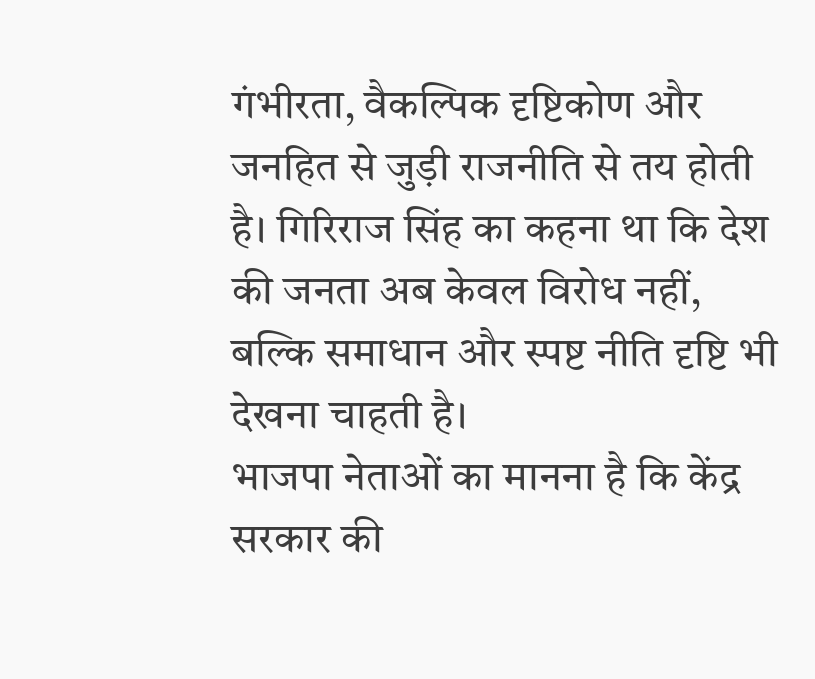गंभीरता, वैकल्पिक दृष्टिकोण और जनहित से जुड़ी राजनीति से तय होती है। गिरिराज सिंह का कहना था कि देश की जनता अब केवल विरोध नहीं, बल्कि समाधान और स्पष्ट नीति दृष्टि भी देखना चाहती है।
भाजपा नेताओं का मानना है कि केंद्र सरकार की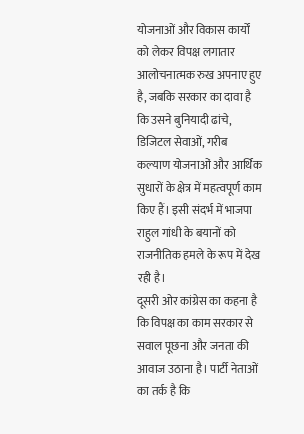योजनाओं और विकास कार्यों को लेकर विपक्ष लगातार आलोचनात्मक रुख अपनाए हुए है, जबकि सरकार का दावा है कि उसने बुनियादी ढांचे, डिजिटल सेवाओं, गरीब कल्याण योजनाओं और आर्थिक सुधारों के क्षेत्र में महत्वपूर्ण काम किए हैं। इसी संदर्भ में भाजपा राहुल गांधी के बयानों को राजनीतिक हमले के रूप में देख रही है।
दूसरी ओर कांग्रेस का कहना है कि विपक्ष का काम सरकार से सवाल पूछना और जनता की आवाज उठाना है। पार्टी नेताओं का तर्क है कि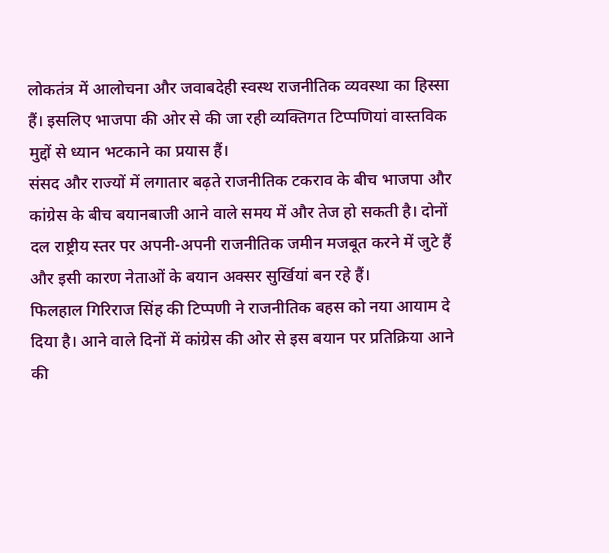लोकतंत्र में आलोचना और जवाबदेही स्वस्थ राजनीतिक व्यवस्था का हिस्सा हैं। इसलिए भाजपा की ओर से की जा रही व्यक्तिगत टिप्पणियां वास्तविक मुद्दों से ध्यान भटकाने का प्रयास हैं।
संसद और राज्यों में लगातार बढ़ते राजनीतिक टकराव के बीच भाजपा और कांग्रेस के बीच बयानबाजी आने वाले समय में और तेज हो सकती है। दोनों दल राष्ट्रीय स्तर पर अपनी-अपनी राजनीतिक जमीन मजबूत करने में जुटे हैं और इसी कारण नेताओं के बयान अक्सर सुर्खियां बन रहे हैं।
फिलहाल गिरिराज सिंह की टिप्पणी ने राजनीतिक बहस को नया आयाम दे दिया है। आने वाले दिनों में कांग्रेस की ओर से इस बयान पर प्रतिक्रिया आने की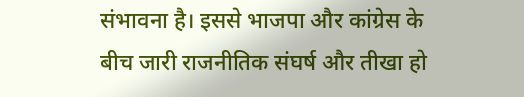संभावना है। इससे भाजपा और कांग्रेस के बीच जारी राजनीतिक संघर्ष और तीखा हो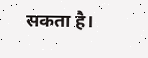सकता है।